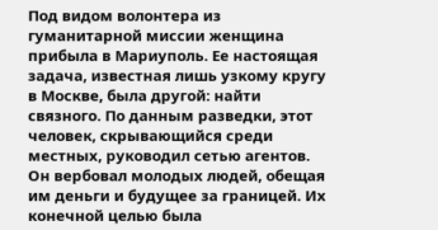Под видом волонтера из гуманитарной миссии женщина прибыла в Мариуполь. Ее настоящая задача, известная лишь узкому кругу в Москве, была другой: найти связного. По данным разведки, этот человек, скрывающийся среди местных, руководил сетью агентов. Он вербовал молодых людей, обещая им деньги и будущее за границей. Их конечной целью была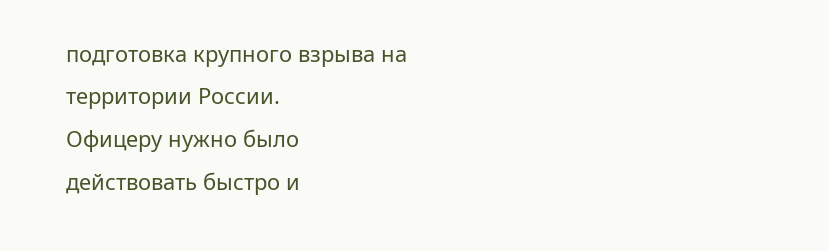подготовка крупного взрыва на территории России.
Офицеру нужно было действовать быстро и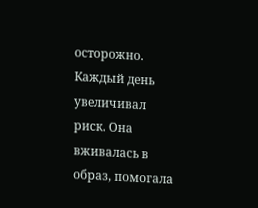осторожно. Каждый день увеличивал риск. Она вживалась в образ, помогала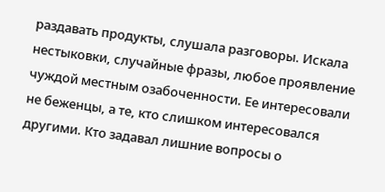раздавать продукты, слушала разговоры. Искала нестыковки, случайные фразы, любое проявление чуждой местным озабоченности. Ее интересовали не беженцы, а те, кто слишком интересовался другими. Кто задавал лишние вопросы о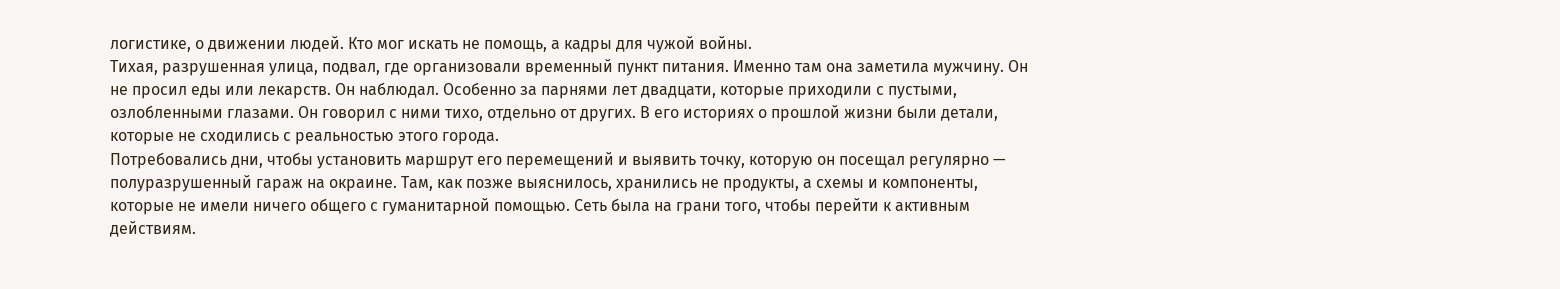логистике, о движении людей. Кто мог искать не помощь, а кадры для чужой войны.
Тихая, разрушенная улица, подвал, где организовали временный пункт питания. Именно там она заметила мужчину. Он не просил еды или лекарств. Он наблюдал. Особенно за парнями лет двадцати, которые приходили с пустыми, озлобленными глазами. Он говорил с ними тихо, отдельно от других. В его историях о прошлой жизни были детали, которые не сходились с реальностью этого города.
Потребовались дни, чтобы установить маршрут его перемещений и выявить точку, которую он посещал регулярно — полуразрушенный гараж на окраине. Там, как позже выяснилось, хранились не продукты, а схемы и компоненты, которые не имели ничего общего с гуманитарной помощью. Сеть была на грани того, чтобы перейти к активным действиям.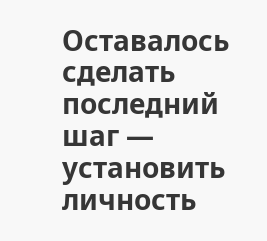Оставалось сделать последний шаг — установить личность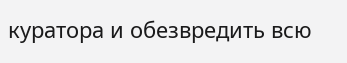куратора и обезвредить всю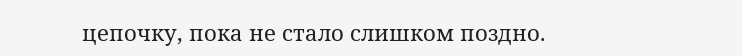цепочку, пока не стало слишком поздно.